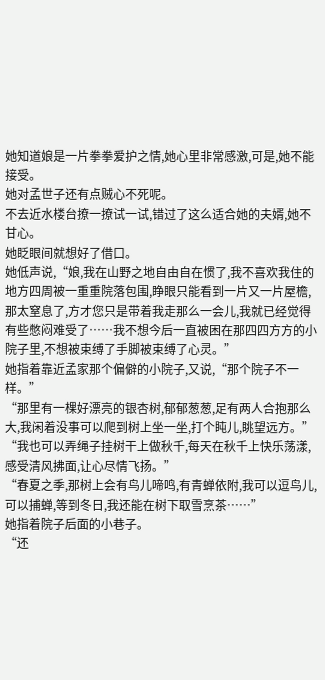她知道娘是一片拳拳爱护之情,她心里非常感激,可是,她不能接受。
她对孟世子还有点贼心不死呢。
不去近水楼台撩一撩试一试,错过了这么适合她的夫婿,她不甘心。
她眨眼间就想好了借口。
她低声说,“娘,我在山野之地自由自在惯了,我不喜欢我住的地方四周被一重重院落包围,睁眼只能看到一片又一片屋檐,那太窒息了,方才您只是带着我走那么一会儿,我就已经觉得有些憋闷难受了……我不想今后一直被困在那四四方方的小院子里,不想被束缚了手脚被束缚了心灵。”
她指着靠近孟家那个偏僻的小院子,又说,“那个院子不一样。”
“那里有一棵好漂亮的银杏树,郁郁葱葱,足有两人合抱那么大,我闲着没事可以爬到树上坐一坐,打个盹儿,眺望远方。”
“我也可以弄绳子挂树干上做秋千,每天在秋千上快乐荡漾,感受清风拂面,让心尽情飞扬。”
“春夏之季,那树上会有鸟儿啼鸣,有青蝉依附,我可以逗鸟儿,可以捕蝉,等到冬日,我还能在树下取雪烹茶……”
她指着院子后面的小巷子。
“还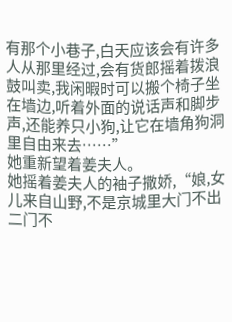有那个小巷子,白天应该会有许多人从那里经过,会有货郎摇着拨浪鼓叫卖,我闲暇时可以搬个椅子坐在墙边,听着外面的说话声和脚步声,还能养只小狗,让它在墙角狗洞里自由来去……”
她重新望着姜夫人。
她摇着姜夫人的袖子撒娇,“娘,女儿来自山野,不是京城里大门不出二门不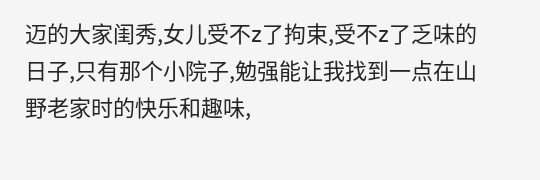迈的大家闺秀,女儿受不z了拘束,受不z了乏味的日子,只有那个小院子,勉强能让我找到一点在山野老家时的快乐和趣味,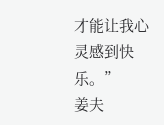才能让我心灵感到快乐。”
姜夫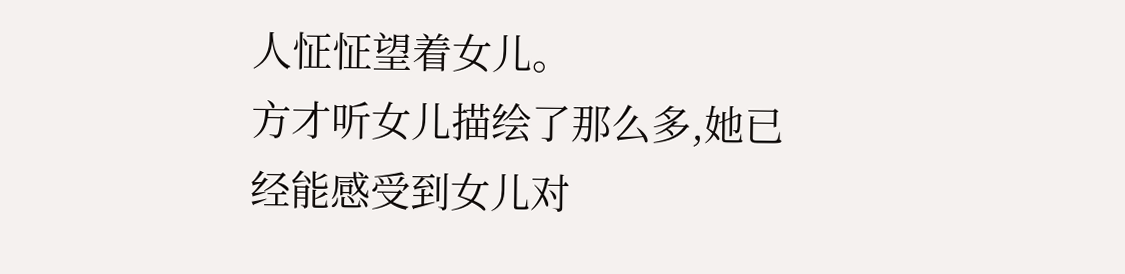人怔怔望着女儿。
方才听女儿描绘了那么多,她已经能感受到女儿对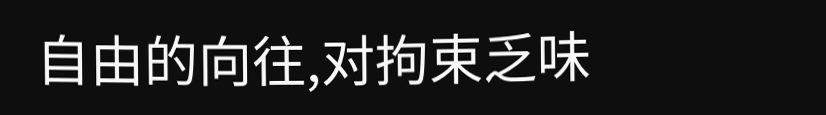自由的向往,对拘束乏味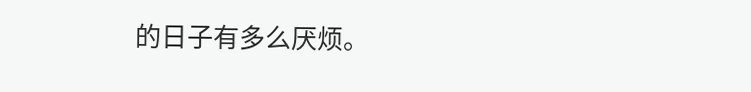的日子有多么厌烦。